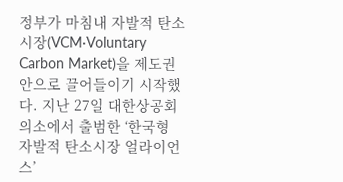정부가 마침내 자발적 탄소시장(VCM·Voluntary Carbon Market)을 제도권 안으로 끌어들이기 시작했다. 지난 27일 대한상공회의소에서 출범한 ‘한국형 자발적 탄소시장 얼라이언스’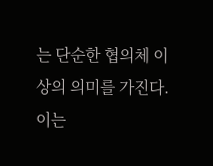는 단순한 협의체 이상의 의미를 가진다. 이는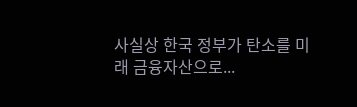사실상 한국 정부가 탄소를 미래 금융자산으로...